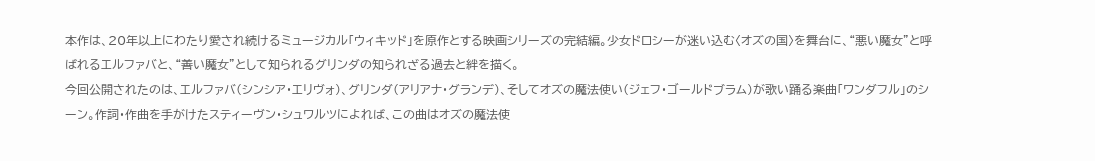本作は、20年以上にわたり愛され続けるミュージカル「ウィキッド」を原作とする映画シリーズの完結編。少女ドロシーが迷い込む〈オズの国〉を舞台に、“悪い魔女”と呼ばれるエルファバと、“善い魔女”として知られるグリンダの知られざる過去と絆を描く。
今回公開されたのは、エルファバ(シンシア・エリヴォ)、グリンダ(アリアナ・グランデ)、そしてオズの魔法使い(ジェフ・ゴールドブラム)が歌い踊る楽曲「ワンダフル」のシーン。作詞・作曲を手がけたスティーヴン・シュワルツによれば、この曲はオズの魔法使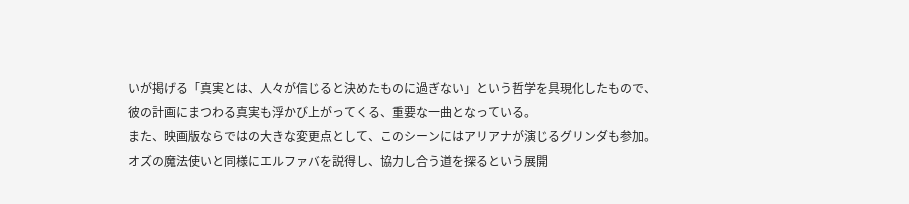いが掲げる「真実とは、人々が信じると決めたものに過ぎない」という哲学を具現化したもので、彼の計画にまつわる真実も浮かび上がってくる、重要な一曲となっている。
また、映画版ならではの大きな変更点として、このシーンにはアリアナが演じるグリンダも参加。オズの魔法使いと同様にエルファバを説得し、協力し合う道を探るという展開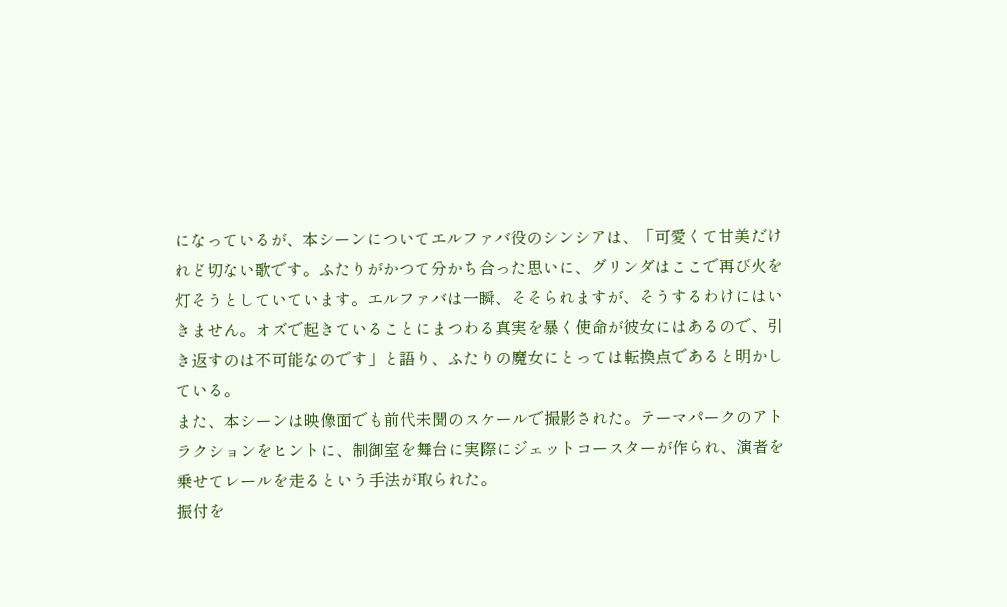になっているが、本シーンについてエルファバ役のシンシアは、「可愛くて甘美だけれど切ない歌です。ふたりがかつて分かち合った思いに、グリンダはここで再び火を灯そうとしていています。エルファバは一瞬、そそられますが、そうするわけにはいきません。オズで起きていることにまつわる真実を暴く使命が彼女にはあるので、引き返すのは不可能なのです」と語り、ふたりの魔女にとっては転換点であると明かしている。
また、本シーンは映像面でも前代未聞のスケールで撮影された。テーマパークのアトラクションをヒントに、制御室を舞台に実際にジェットコースターが作られ、演者を乗せてレールを走るという手法が取られた。
振付を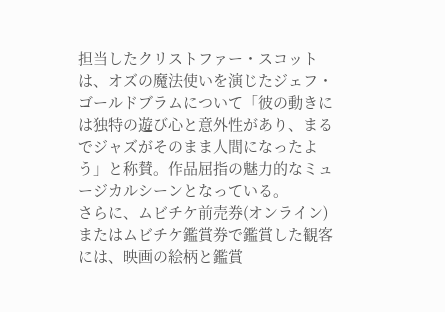担当したクリストファー・スコットは、オズの魔法使いを演じたジェフ・ゴールドブラムについて「彼の動きには独特の遊び心と意外性があり、まるでジャズがそのまま人間になったよう」と称賛。作品屈指の魅力的なミュージカルシーンとなっている。
さらに、ムビチケ前売券(オンライン)またはムビチケ鑑賞券で鑑賞した観客には、映画の絵柄と鑑賞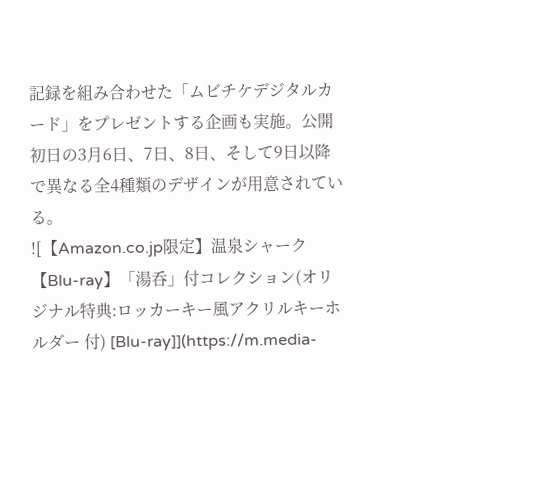記録を組み合わせた「ムビチケデジタルカード」をプレゼントする企画も実施。公開初日の3月6日、7日、8日、そして9日以降で異なる全4種類のデザインが用意されている。
![【Amazon.co.jp限定】温泉シャーク【Blu-ray】「湯呑」付コレクション(オリジナル特典:ロッカーキー風アクリルキーホルダー 付) [Blu-ray]](https://m.media-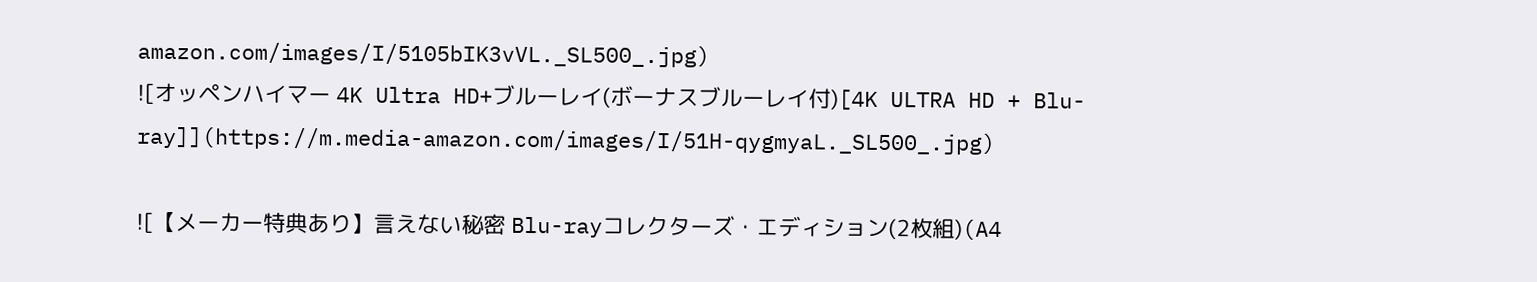amazon.com/images/I/5105bIK3vVL._SL500_.jpg)
![オッペンハイマー 4K Ultra HD+ブルーレイ(ボーナスブルーレイ付)[4K ULTRA HD + Blu-ray]](https://m.media-amazon.com/images/I/51H-qygmyaL._SL500_.jpg)

![【メーカー特典あり】言えない秘密 Blu-rayコレクターズ・エディション(2枚組)(A4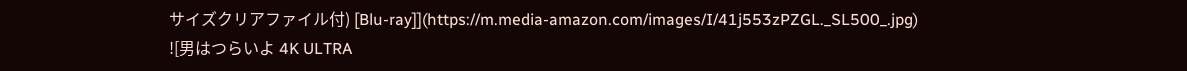サイズクリアファイル付) [Blu-ray]](https://m.media-amazon.com/images/I/41j553zPZGL._SL500_.jpg)
![男はつらいよ 4K ULTRA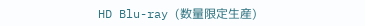HD Blu-ray (数量限定生産)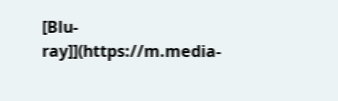[Blu-ray]](https://m.media-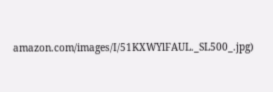amazon.com/images/I/51KXWYlFAUL._SL500_.jpg)